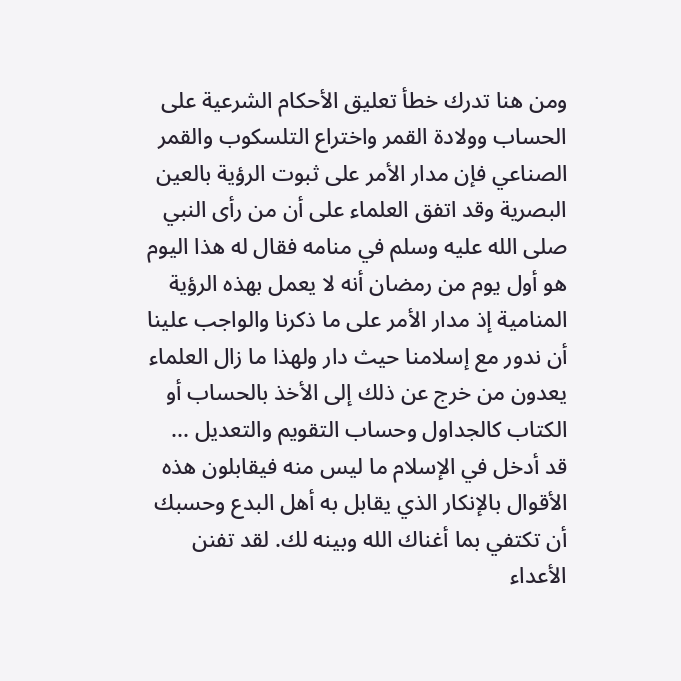ومن هنا تدرك خطأ تعليق الأحكام الشرعية على الحساب وولادة القمر واختراع التلسكوب والقمر الصناعي فإن مدار الأمر على ثبوت الرؤية بالعين البصرية وقد اتفق العلماء على أن من رأى النبي صلى الله عليه وسلم في منامه فقال له هذا اليوم هو أول يوم من رمضان أنه لا يعمل بهذه الرؤية المنامية إذ مدار الأمر على ما ذكرنا والواجب علينا أن ندور مع إسلامنا حيث دار ولهذا ما زال العلماء يعدون من خرج عن ذلك إلى الأخذ بالحساب أو الكتاب كالجداول وحساب التقويم والتعديل ... قد أدخل في الإسلام ما ليس منه فيقابلون هذه الأقوال بالإنكار الذي يقابل به أهل البدع وحسبك أن تكتفي بما أغناك الله وبينه لك. لقد تفنن الأعداء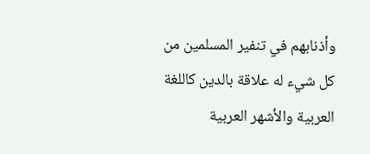وأذنابهم في تنفير المسلمين من كل شيء له علاقة بالدين كاللغة العربية والأشهر العربية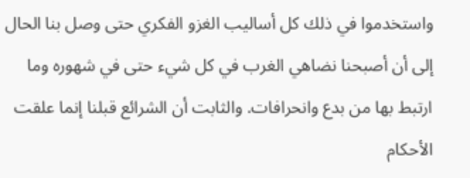واستخدموا في ذلك كل أساليب الغزو الفكري حتى وصل بنا الحال إلى أن أصبحنا نضاهي الغرب في كل شيء حتى في شهوره وما ارتبط بها من بدع وانحرافات. والثابت أن الشرائع قبلنا إنما علقت الأحكام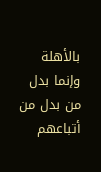بالأهلة وإنما بدل من بدل من أتباعهم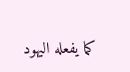كما يفعله اليهود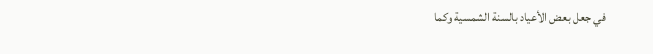في جعل بعض الأعياد بالسنة الشمسية وكما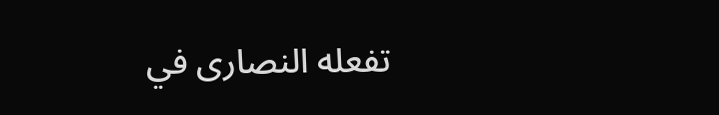تفعله النصارى في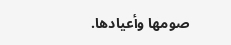صومها وأعيادها.